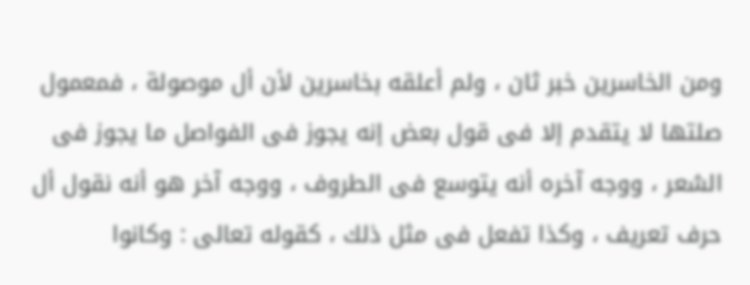ومن الخاسرين خبر ثان ، ولم أعلقه بخاسرين لأن أل موصولة ، فمعمول صلتها لا يتقدم إلا فى قول بعض إنه يجوز فى الفواصل ما يجوز فى الشعر ، ووجه آخره أنه يتوسع فى الطروف ، ووجه آخر هو أنه نقول أل حرف تعريف ، وكذا تفعل فى مثل ذلك ، كقوله تعالى : وكانوا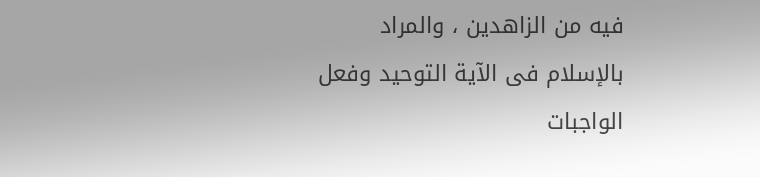فيه من الزاهدين ، والمراد بالإسلام فى الآية التوحيد وفعل الواجبات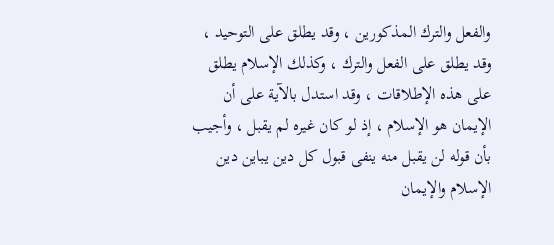والفعل والترك المذكورين ، وقد يطلق على التوحيد ، وقد يطلق على الفعل والترك ، وكذلك الإسلام يطلق على هذه الإطلاقات ، وقد استدل بالآية على أن الإيمان هو الإسلام ، إذ لو كان غيره لم يقبل ، وأجيب بأن قوله لن يقبل منه ينفى قبول كل دين يباين دين الإسلام والإيمان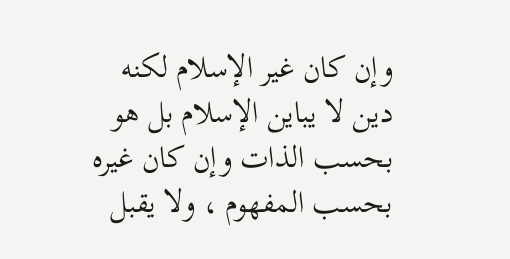وإن كان غير الإسلام لكنه دين لا يباين الإسلام بل هو بحسب الذات وإن كان غيره بحسب المفهوم ، ولا يقبل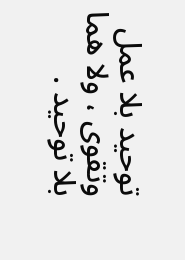توحيد بلا عمل وتقوى ، ولا هما بلا توحيد .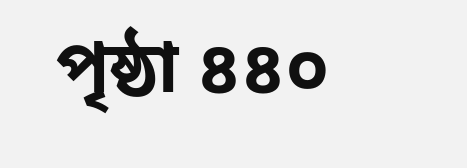পৃষ্ঠা ৪৪০